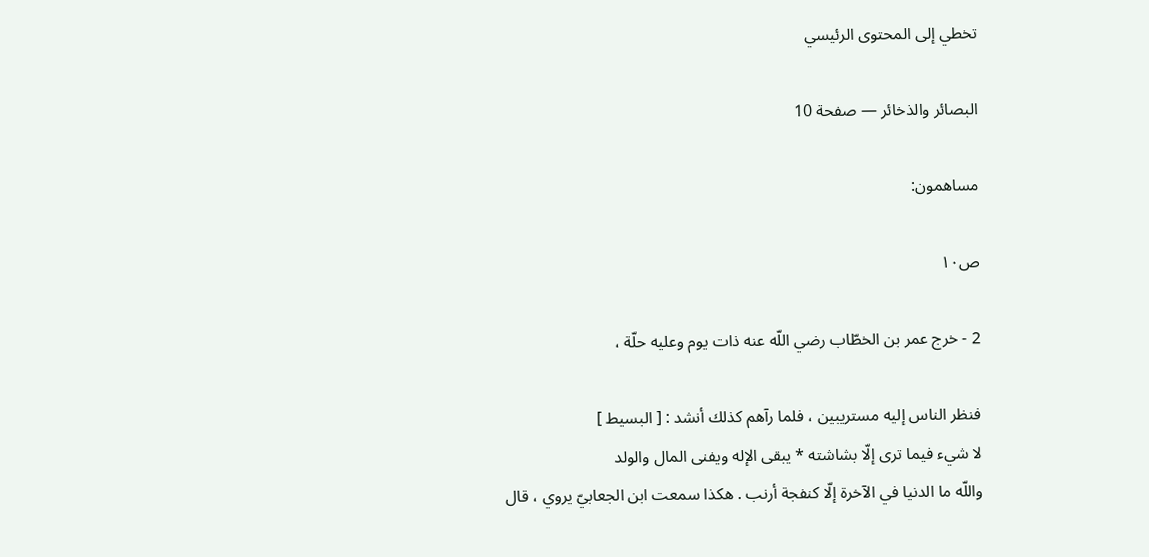تخطي إلى المحتوى الرئيسي

البصائر والذخائر — صفحة 10

مساهمون:

ص١٠

2 - خرج عمر بن الخطّاب رضي اللّه عنه ذات يوم وعليه حلّة ،

فنظر الناس إليه مستريبين ، فلما رآهم كذلك أنشد : [ البسيط ]
لا شيء فيما ترى إلّا بشاشته * يبقى الإله ويفنى المال والولد
واللّه ما الدنيا في الآخرة إلّا كنفجة أرنب . هكذا سمعت ابن الجعابيّ يروي ، قال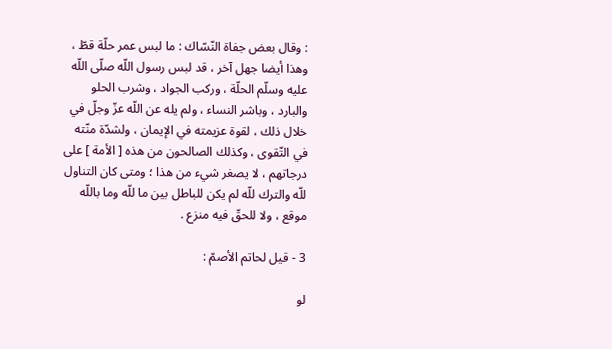: وقال بعض جفاة النّسّاك : ما لبس عمر حلّة قطّ ، وهذا أيضا جهل آخر ، قد لبس رسول اللّه صلّى اللّه عليه وسلّم الحلّة ، وركب الجواد ، وشرب الحلو والبارد ، وباشر النساء ، ولم يله عن اللّه عزّ وجلّ في خلال ذلك ، لقوة عزيمته في الإيمان ، ولشدّة منّته في التّقوى ، وكذلك الصالحون من هذه [ الأمة ] على درجاتهم ، لا يصغر شيء من هذا ؛ ومتى كان التناول للّه والترك للّه لم يكن للباطل بين ما للّه وما باللّه موقع ، ولا للحقّ فيه منزع .

3 - قيل لحاتم الأصمّ :

لو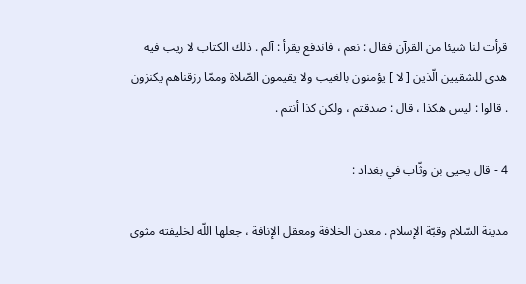قرأت لنا شيئا من القرآن فقال : نعم ، فاندفع يقرأ : آلم . ذلك الكتاب لا ريب فيه هدى للشقيين الّذين [ لا ] يؤمنون بالغيب ولا يقيمون الصّلاة وممّا رزقناهم يكنزون . قالوا : ليس هكذا ، قال : صدقتم ، ولكن كذا أنتم .

4 - قال يحيى بن وثّاب في بغداد :

مدينة السّلام وقبّة الإسلام . معدن الخلافة ومعقل الإنافة ، جعلها اللّه لخليفته مثوى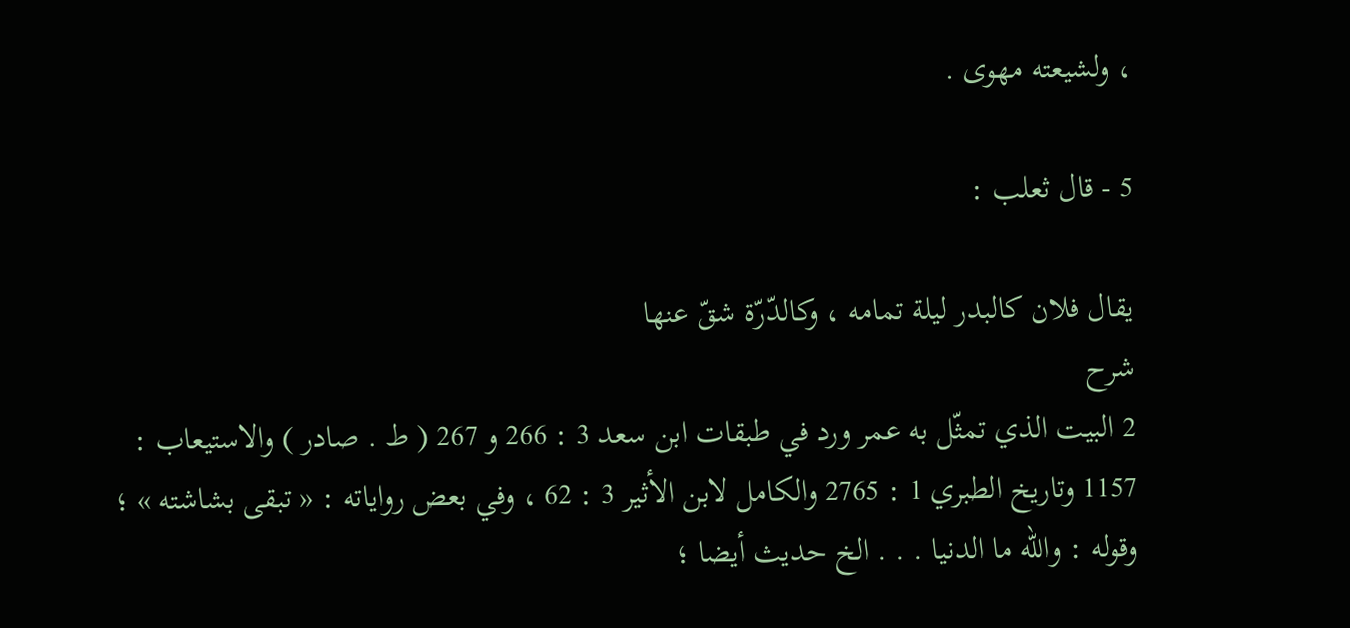، ولشيعته مهوى .

5 - قال ثعلب :

يقال فلان كالبدر ليلة تمامه ، وكالدّرّة شقّ عنها
شرح
2 البيت الذي تمثّل به عمر ورد في طبقات ابن سعد 3 : 266 و 267 ( ط . صادر ) والاستيعاب : 1157 وتاريخ الطبري 1 : 2765 والكامل لابن الأثير 3 : 62 ، وفي بعض رواياته : « تبقى بشاشته » ؛ وقوله : واللّه ما الدنيا . . . الخ حديث أيضا ؛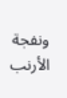ونفجة الأرنب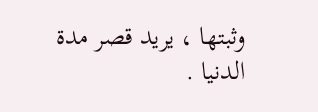وثبتها ، يريد قصر مدة الدنيا .